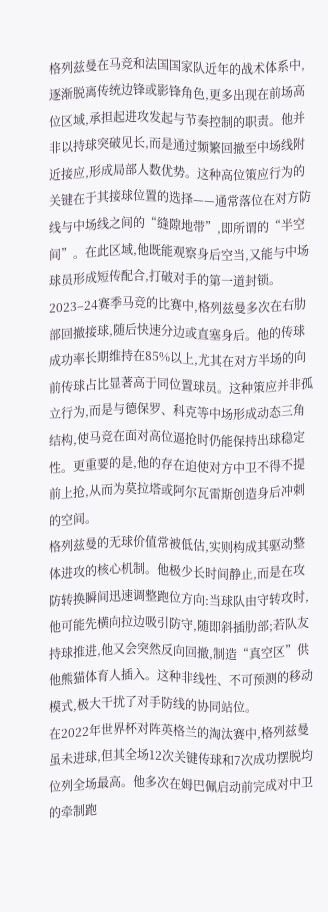格列兹曼在马竞和法国国家队近年的战术体系中,逐渐脱离传统边锋或影锋角色,更多出现在前场高位区域,承担起进攻发起与节奏控制的职责。他并非以持球突破见长,而是通过频繁回撤至中场线附近接应,形成局部人数优势。这种高位策应行为的关键在于其接球位置的选择——通常落位在对方防线与中场线之间的“缝隙地带”,即所谓的“半空间”。在此区域,他既能观察身后空当,又能与中场球员形成短传配合,打破对手的第一道封锁。
2023–24赛季马竞的比赛中,格列兹曼多次在右肋部回撤接球,随后快速分边或直塞身后。他的传球成功率长期维持在85%以上,尤其在对方半场的向前传球占比显著高于同位置球员。这种策应并非孤立行为,而是与德保罗、科克等中场形成动态三角结构,使马竞在面对高位逼抢时仍能保持出球稳定性。更重要的是,他的存在迫使对方中卫不得不提前上抢,从而为莫拉塔或阿尔瓦雷斯创造身后冲刺的空间。
格列兹曼的无球价值常被低估,实则构成其驱动整体进攻的核心机制。他极少长时间静止,而是在攻防转换瞬间迅速调整跑位方向:当球队由守转攻时,他可能先横向拉边吸引防守,随即斜插肋部;若队友持球推进,他又会突然反向回撤,制造“真空区”供他熊猫体育人插入。这种非线性、不可预测的移动模式,极大干扰了对手防线的协同站位。
在2022年世界杯对阵英格兰的淘汰赛中,格列兹曼虽未进球,但其全场12次关键传球和7次成功摆脱均位列全场最高。他多次在姆巴佩启动前完成对中卫的牵制跑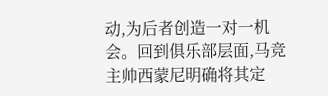动,为后者创造一对一机会。回到俱乐部层面,马竞主帅西蒙尼明确将其定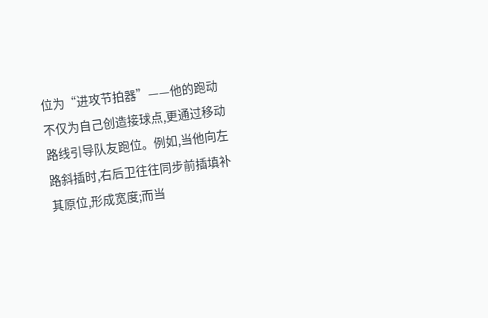位为“进攻节拍器”——他的跑动不仅为自己创造接球点,更通过移动路线引导队友跑位。例如,当他向左路斜插时,右后卫往往同步前插填补其原位,形成宽度;而当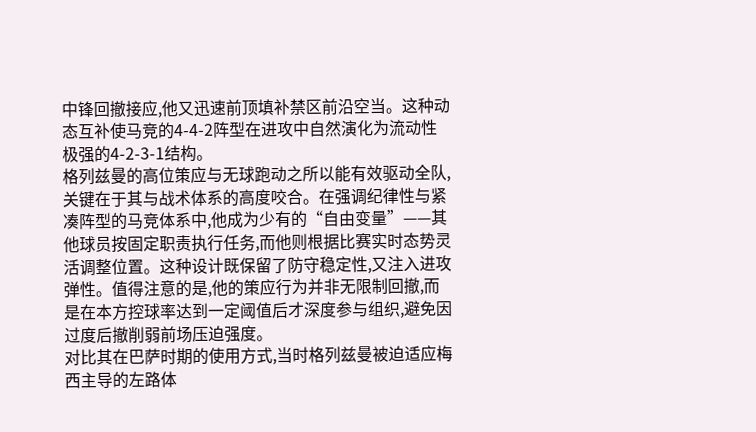中锋回撤接应,他又迅速前顶填补禁区前沿空当。这种动态互补使马竞的4-4-2阵型在进攻中自然演化为流动性极强的4-2-3-1结构。
格列兹曼的高位策应与无球跑动之所以能有效驱动全队,关键在于其与战术体系的高度咬合。在强调纪律性与紧凑阵型的马竞体系中,他成为少有的“自由变量”——其他球员按固定职责执行任务,而他则根据比赛实时态势灵活调整位置。这种设计既保留了防守稳定性,又注入进攻弹性。值得注意的是,他的策应行为并非无限制回撤,而是在本方控球率达到一定阈值后才深度参与组织,避免因过度后撤削弱前场压迫强度。
对比其在巴萨时期的使用方式,当时格列兹曼被迫适应梅西主导的左路体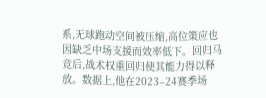系,无球跑动空间被压缩,高位策应也因缺乏中场支援而效率低下。回归马竞后,战术权重回归使其能力得以释放。数据上,他在2023–24赛季场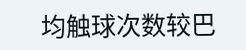均触球次数较巴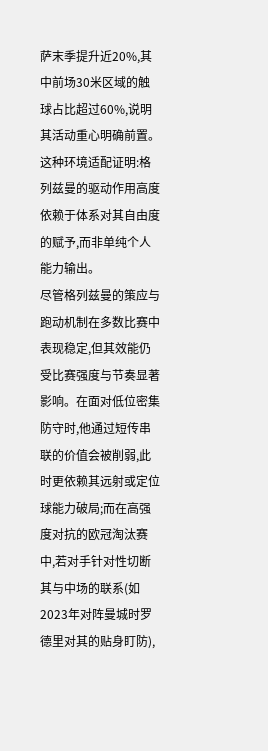萨末季提升近20%,其中前场30米区域的触球占比超过60%,说明其活动重心明确前置。这种环境适配证明:格列兹曼的驱动作用高度依赖于体系对其自由度的赋予,而非单纯个人能力输出。
尽管格列兹曼的策应与跑动机制在多数比赛中表现稳定,但其效能仍受比赛强度与节奏显著影响。在面对低位密集防守时,他通过短传串联的价值会被削弱,此时更依赖其远射或定位球能力破局;而在高强度对抗的欧冠淘汰赛中,若对手针对性切断其与中场的联系(如2023年对阵曼城时罗德里对其的贴身盯防),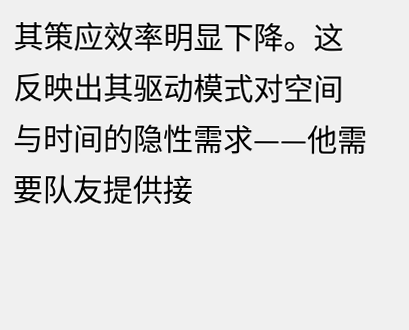其策应效率明显下降。这反映出其驱动模式对空间与时间的隐性需求——他需要队友提供接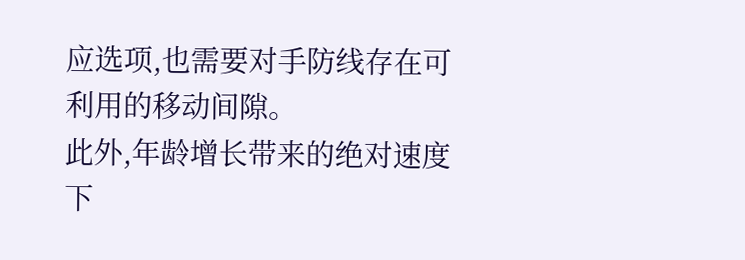应选项,也需要对手防线存在可利用的移动间隙。
此外,年龄增长带来的绝对速度下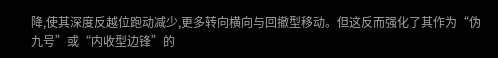降,使其深度反越位跑动减少,更多转向横向与回撤型移动。但这反而强化了其作为“伪九号”或“内收型边锋”的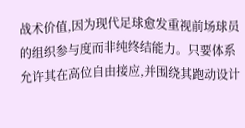战术价值,因为现代足球愈发重视前场球员的组织参与度而非纯终结能力。只要体系允许其在高位自由接应,并围绕其跑动设计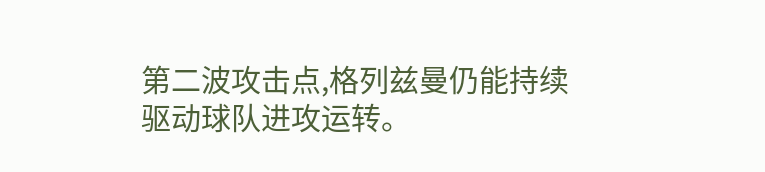第二波攻击点,格列兹曼仍能持续驱动球队进攻运转。